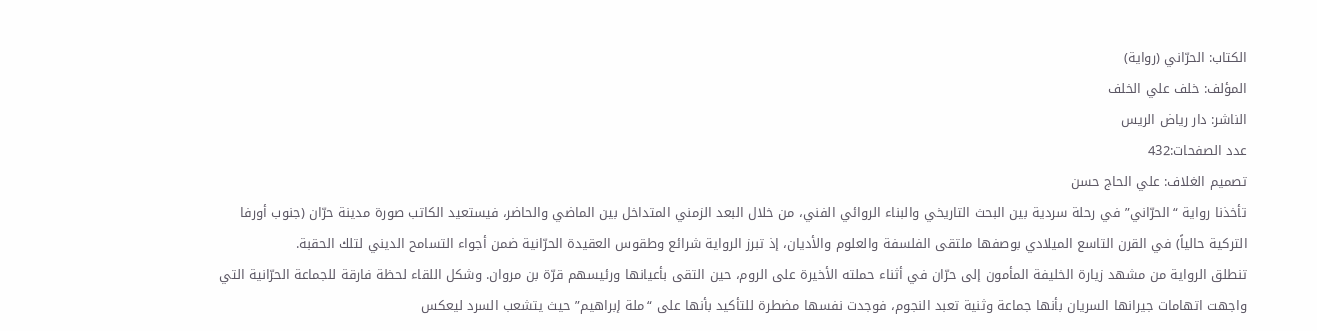الكتاب: الحرّاني (رواية)
المؤلف: خلف علي الخلف
الناشر: دار رياض الريس
عدد الصفحات:432
تصميم الغلاف: علي الحاج حسن
تأخذنا رواية “الحرّاني” في رحلة سردية بين البحث التاريخي والبناء الروائي الفني، من خلال البعد الزمني المتداخل بين الماضي والحاضر، فيستعيد الكاتب صورة مدينة حرّان (جنوب أورفا التركية حالياً) في القرن التاسع الميلادي بوصفها ملتقى الفلسفة والعلوم والأديان، إذ تبرز الرواية شرائع وطقوس العقيدة الحرّانية ضمن أجواء التسامح الديني لتلك الحقبة.
تنطلق الرواية من مشهد زيارة الخليفة المأمون إلى حرّان في أثناء حملته الأخيرة على الروم، حين التقى بأعيانها ورئيسهم قرّة بن مروان. وشكل اللقاء لحظة فارقة للجماعة الحرّانية التي واجهت اتهامات جيرانها السريان بأنها جماعة وثنية تعبد النجوم، فوجدت نفسها مضطرة للتأكيد بأنها على “ملة إبراهيم” حيث يتشعب السرد ليعكس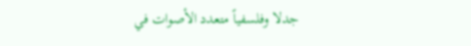جدلا وفلسفياً متعدد الأصوات في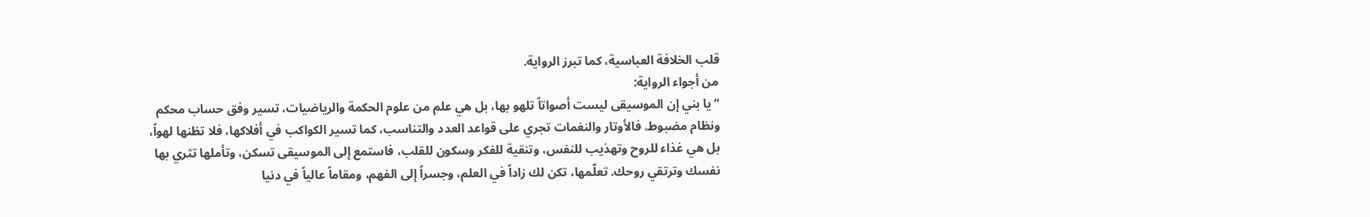قلب الخلافة العباسية، كما تبرز الرواية.
من أجواء الرواية:
“يا بني إن الموسيقى ليست أصواتاً تلهو بها، بل هي علم من علوم الحكمة والرياضيات، تسير وفق حساب محكم ونظام مضبوط. فالأوتار والنغمات تجري على قواعد العدد والتناسب، كما تسير الكواكب في أفلاكها، فلا تظنها لهواً، بل هي غذاء للروح وتهذيب للنفس، وتنقية للفكر وسكون للقلب، فاستمع إلى الموسيقى تسكن، وتأملها تثري بها نفسك وترتقي روحك. تعلّمها، تكن لك زاداً في العلم، وجسراً إلى الفهم، ومقاماً عالياً في دنيا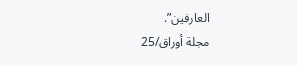العارفين”.
مجلة أوراق/25